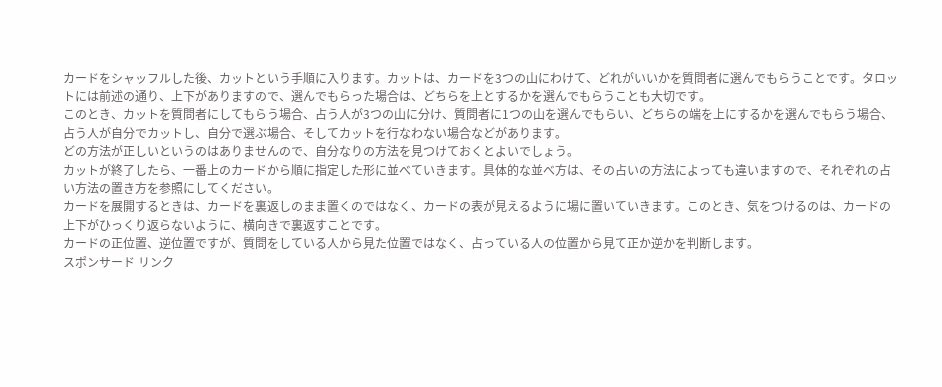カードをシャッフルした後、カットという手順に入ります。カットは、カードを3つの山にわけて、どれがいいかを質問者に選んでもらうことです。タロットには前述の通り、上下がありますので、選んでもらった場合は、どちらを上とするかを選んでもらうことも大切です。
このとき、カットを質問者にしてもらう場合、占う人が3つの山に分け、質問者に1つの山を選んでもらい、どちらの端を上にするかを選んでもらう場合、占う人が自分でカットし、自分で選ぶ場合、そしてカットを行なわない場合などがあります。
どの方法が正しいというのはありませんので、自分なりの方法を見つけておくとよいでしょう。
カットが終了したら、一番上のカードから順に指定した形に並べていきます。具体的な並べ方は、その占いの方法によっても違いますので、それぞれの占い方法の置き方を参照にしてください。
カードを展開するときは、カードを裏返しのまま置くのではなく、カードの表が見えるように場に置いていきます。このとき、気をつけるのは、カードの上下がひっくり返らないように、横向きで裏返すことです。
カードの正位置、逆位置ですが、質問をしている人から見た位置ではなく、占っている人の位置から見て正か逆かを判断します。
スポンサード リンク